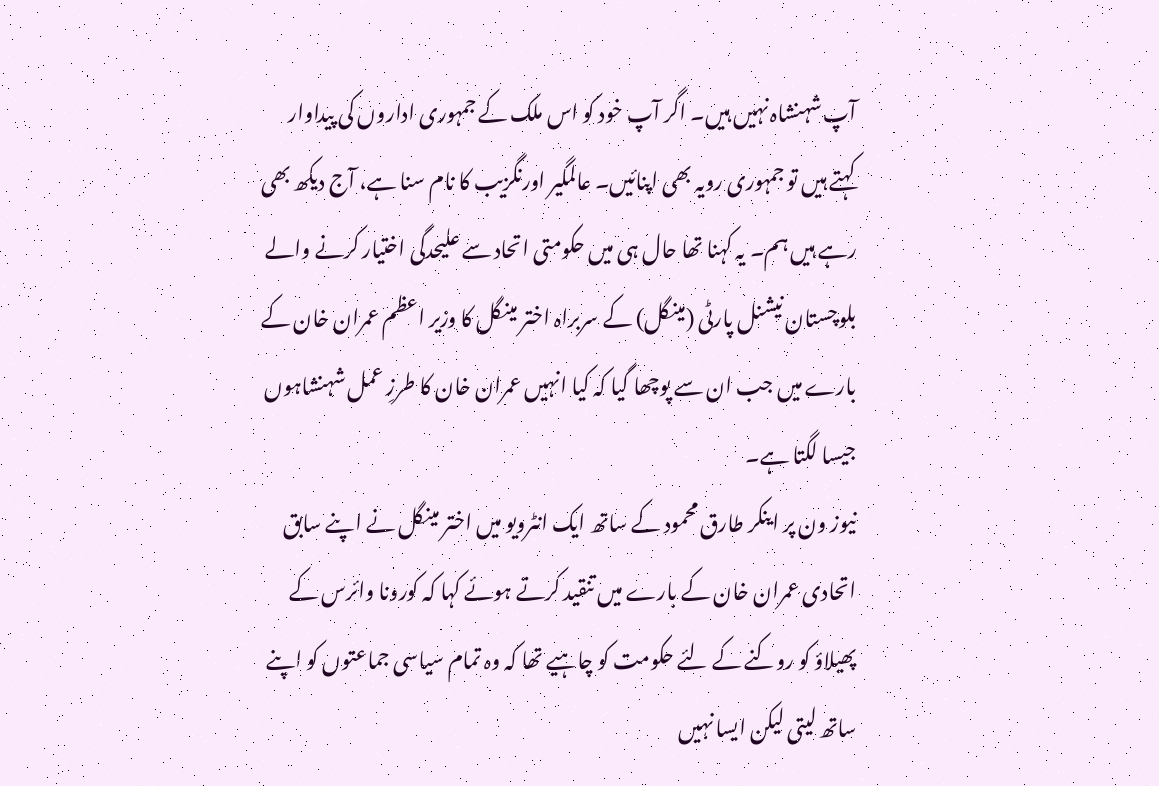آپ شہنشاہ نہیں ہیں۔ اگر آپ خود کو اس ملک کے جمہوری اداروں کی پیداوار کہتے ہیں تو جمہوری رویہ بھی اپنائیں۔ عالمگیر اورنگزیب کا نام سنا ہے، آج دیکھ بھی رہے ہیں ہم۔ یہ کہنا تھا حال ہی میں حکومتی اتحاد سے علیحدگی اختیار کرنے والے بلوچستان نیشنل پارٹی (مینگل) کے سربراہ اختر مینگل کا وزیر اعظم عمران خان کے بارے میں جب ان سے پوچھا گیا کہ کیا انہیں عمران خان کا طرزِ عمل شہنشاہوں جیسا لگتا ہے۔
نیوز ون پر اینکر طارق محمود کے ساتھ ایک انٹرویو میں اختر مینگل نے اپنے سابق اتحادی عمران خان کے بارے میں تنقید کرتے ہوئے کہا کہ کورونا وائرس کے پھیلاؤ کو روکنے کے لئے حکومت کو چاہیے تھا کہ وہ تمام سیاسی جماعتوں کو اپنے ساتھ لیتی لیکن ایسا نہیں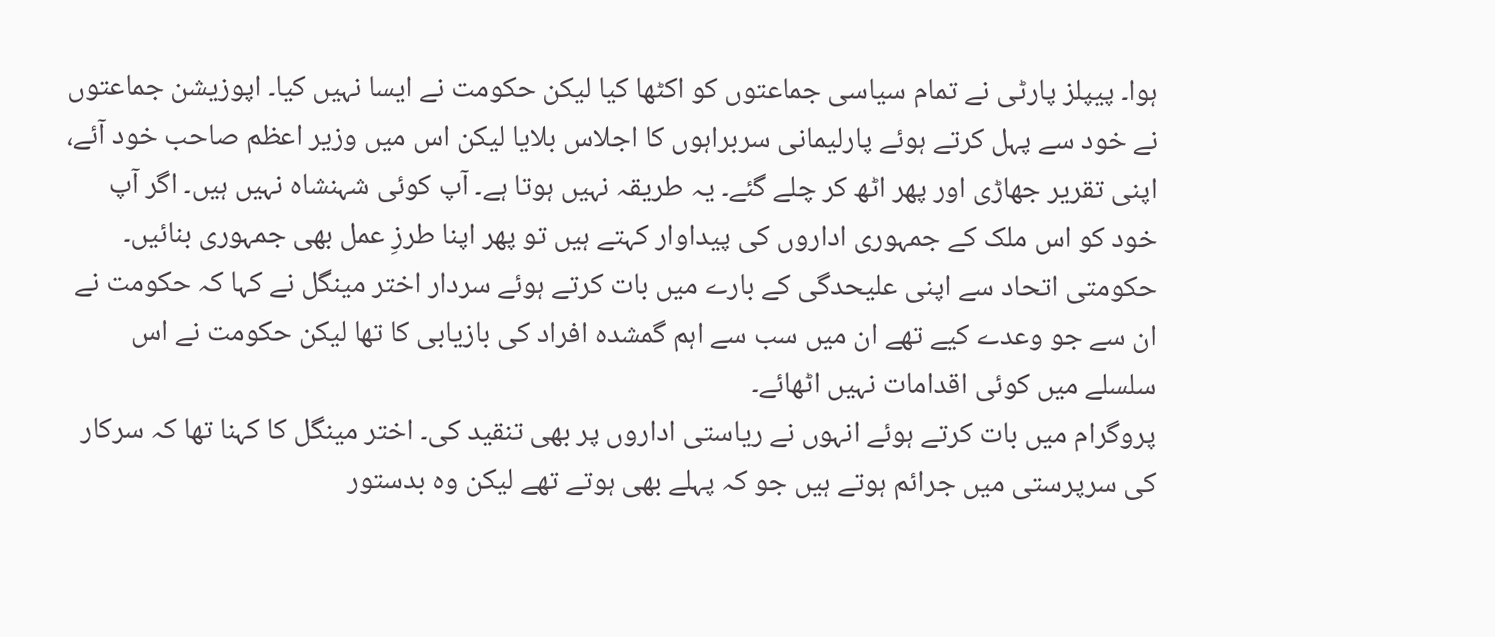ہوا۔ پیپلز پارٹی نے تمام سیاسی جماعتوں کو اکٹھا کیا لیکن حکومت نے ایسا نہیں کیا۔ اپوزیشن جماعتوں نے خود سے پہل کرتے ہوئے پارلیمانی سربراہوں کا اجلاس بلایا لیکن اس میں وزیر اعظم صاحب خود آئے، اپنی تقریر جھاڑی اور پھر اٹھ کر چلے گئے۔ یہ طریقہ نہیں ہوتا ہے۔ آپ کوئی شہنشاہ نہیں ہیں۔ اگر آپ خود کو اس ملک کے جمہوری اداروں کی پیداوار کہتے ہیں تو پھر اپنا طرزِ عمل بھی جمہوری بنائیں۔
حکومتی اتحاد سے اپنی علیحدگی کے بارے میں بات کرتے ہوئے سردار اختر مینگل نے کہا کہ حکومت نے ان سے جو وعدے کیے تھے ان میں سب سے اہم گمشدہ افراد کی بازیابی کا تھا لیکن حکومت نے اس سلسلے میں کوئی اقدامات نہیں اٹھائے۔
پروگرام میں بات کرتے ہوئے انہوں نے ریاستی اداروں پر بھی تنقید کی۔ اختر مینگل کا کہنا تھا کہ سرکار کی سرپرستی میں جرائم ہوتے ہیں جو کہ پہلے بھی ہوتے تھے لیکن وہ بدستور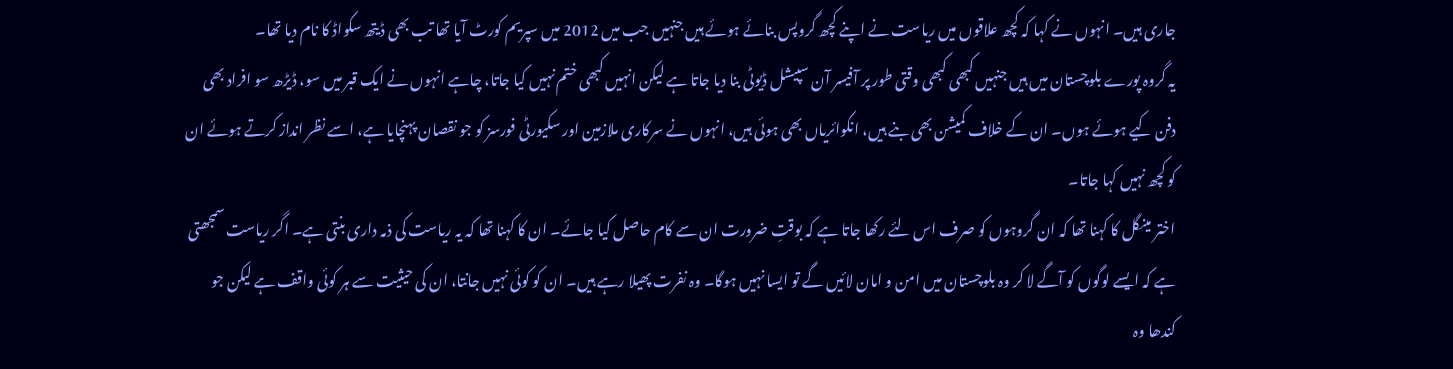جاری ہیں۔ انہوں نے کہا کہ کچھ علاقوں میں ریاست نے اپنے کچھ گروپس بنائے ہوئے ہیں جنہیں جب میں 2012 میں سپریم کورٹ آیا تھا تب بھی ڈیتھ سکواڈ کا نام دیا تھا۔
یہ گروہ پورے بلوچستان میں ہیں جنہیں کبھی کبھی وقتی طور پر آفیسر آن سپیشل ڈیوٹی بنا دیا جاتا ہے لیکن انہیں کبھی ختم نہیں کیا جاتا، چاہے انہوں نے ایک قبر میں سو، ڈیڑھ سو افراد بھی دفن کیے ہوئے ہوں۔ ان کے خلاف کمیشن بھی بنے ہیں، انکوائریاں بھی ہوئی ہیں، انہوں نے سرکاری ملازمین اور سکیورٹی فورسز کو جو نقصان پہنچایا ہے، اسے نظر انداز کرتے ہوئے ان کو کچھ نہیں کہا جاتا۔
اختر مینگل کا کہنا تھا کہ ان گروہوں کو صرف اس لئے رکھا جاتا ہے کہ بوقتِ ضرورت ان سے کام حاصل کیا جائے۔ ان کا کہنا تھا کہ یہ ریاست کی ذمہ داری بنتی ہے۔ اگر ریاست سمجھتی ہے کہ ایسے لوگوں کو آگے لا کر وہ بلوچستان میں امن و امان لائیں گے تو ایسا نہیں ہوگا۔ وہ نفرت پھیلا رہے ہیں۔ ان کو کوئی نہیں جانتا، ان کی حیثیت سے ہر کوئی واقف ہے لیکن جو کندھا وہ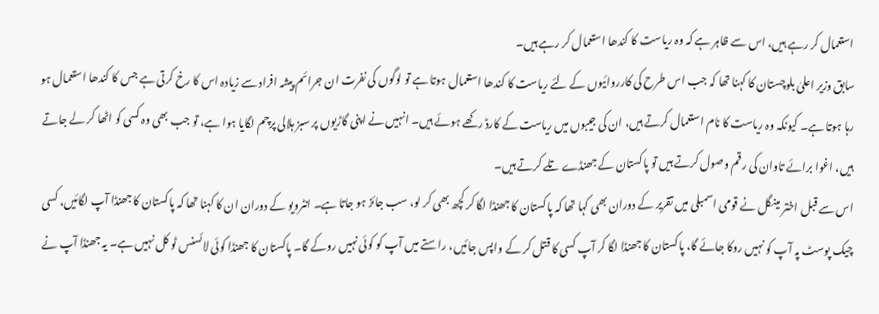استعمال کر رہے ہیں، اس سے ظاہر ہے کہ وہ ریاست کا کندھا استعمال کر رہے ہیں۔
سابق وزیر اعلیٰ بلوچستان کا کہنا تھا کہ جب اس طرح کی کارروائیوں کے لئے ریاست کا کندھا استعمال ہوتا ہے تو لوگوں کی نفرت ان جرائم پیشہ افراد سے زیادہ اس کا رخ کرتی ہے جس کا کندھا استعمال ہو رہا ہوتا ہے۔ کیونکہ وہ ریاست کا نام استعمال کرتے ہیں، ان کی جیبوں میں ریاست کے کارڈ رکھے ہوئے ہیں۔ انہیں نے اپنی گاڑیوں پر سبز ہلالی پرچم لگایا ہوا ہے، تو جب بھی وہ کسی کو اٹھا کر لے جاتے ہیں، اغوا برائے تاوان کی رقم وصول کرتے ہیں تو پاکستان کے جھنڈے تلے کرتے ہیں۔
اس سے قبل اختر مینگل نے قومی اسمبلی میں تقریر کے دوران بھی کہا تھا کہ پاکستان کا جھنڈا لگا کر کچھ بھی کر لو، سب جائز ہو جاتا ہے۔ انٹرویو کے دوران ان کا کہنا تھا کہ پاکستان کا جھنڈا آپ لگائیں، کسی چیک پوسٹ پہ آپ کو نہیں روکا جائے گا، پاکستان کا جھنڈا لگا کر آپ کسی کا قتل کر کے واپس جائیں، راستے میں آپ کو کوئی نہیں روکے گا۔ پاکستان کا جھنڈا کوئی لائسنس ٹو کل نہیں ہے۔ یہ جھنڈا آپ نے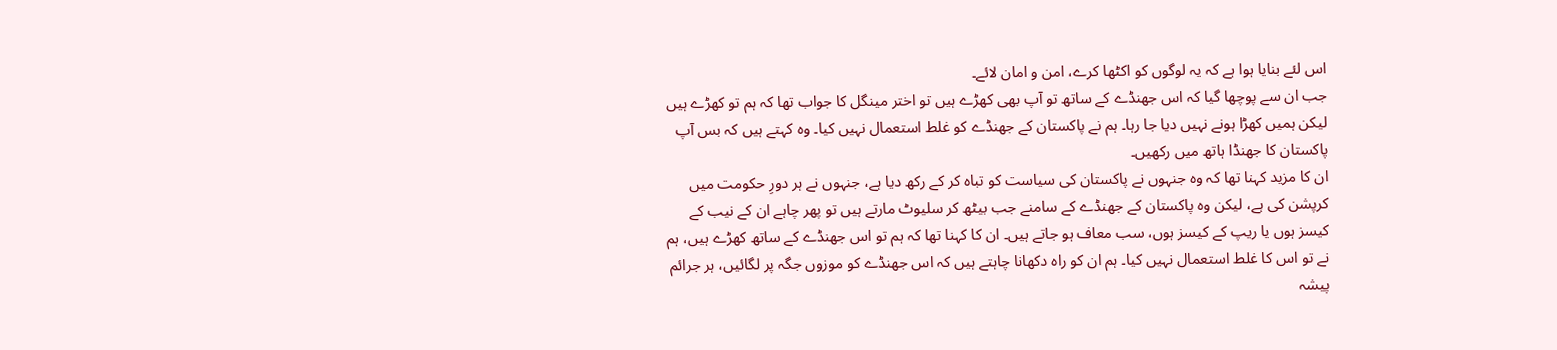اس لئے بنایا ہوا ہے کہ یہ لوگوں کو اکٹھا کرے، امن و امان لائے۔
جب ان سے پوچھا گیا کہ اس جھنڈے کے ساتھ تو آپ بھی کھڑے ہیں تو اختر مینگل کا جواب تھا کہ ہم تو کھڑے ہیں لیکن ہمیں کھڑا ہونے نہیں دیا جا رہا۔ ہم نے پاکستان کے جھنڈے کو غلط استعمال نہیں کیا۔ وہ کہتے ہیں کہ بس آپ پاکستان کا جھنڈا ہاتھ میں رکھیں۔
ان کا مزید کہنا تھا کہ وہ جنہوں نے پاکستان کی سیاست کو تباہ کر کے رکھ دیا ہے، جنہوں نے ہر دورِ حکومت میں کرپشن کی ہے، لیکن وہ پاکستان کے جھنڈے کے سامنے جب بیٹھ کر سلیوٹ مارتے ہیں تو پھر چاہے ان کے نیب کے کیسز ہوں یا ریپ کے کیسز ہوں، سب معاف ہو جاتے ہیں۔ ان کا کہنا تھا کہ ہم تو اس جھنڈے کے ساتھ کھڑے ہیں، ہم نے تو اس کا غلط استعمال نہیں کیا۔ ہم ان کو راہ دکھانا چاہتے ہیں کہ اس جھنڈے کو موزوں جگہ پر لگائیں، ہر جرائم پیشہ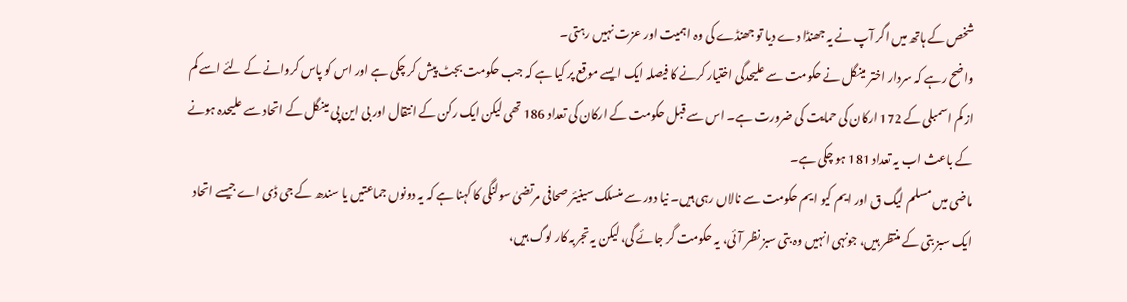شخص کے ہاتھ میں اگر آپ نے یہ جھنڈا دے دیا تو جھنڈے کی وہ اہمیت اور عزت نہیں رہتی۔
واضح رہے کہ سردار اختر مینگل نے حکومت سے علیحدگی اختیار کرنے کا فیصلہ ایک ایسے موقع پر کیا ہے کہ جب حکومت بجٹ پیش کر چکی ہے اور اس کو پاس کروانے کے لئے اسے کم از کم اسمبلی کے 172 ارکان کی حمایت کی ضرورت ہے۔ اس سے قبل حکومت کے ارکان کی تعداد 186 تھی لیکن ایک رکن کے انتقال اور بی این پی مینگل کے اتحاد سے علیحدہ ہونے کے باعث اب یہ تعداد 181 ہو چکی ہے۔
ماضی میں مسلم لیگ ق اور ایم کیو ایم حکومت سے نالاں رہی ہیں۔ نیا دور سے منسلک سینیئر صحافی مرتضیٰ سولنگی کا کہنا ہے کہ یہ دونوں جماعتیں یا سندھ کے جی ڈی اے جیسے اتحاد ایک سبز بتی کے منتظر ہیں، جونہی انہیں وہ بتی سبز نظر آئی، یہ حکومت گر جائے گی، لیکن یہ تجربہ کار لوگ ہیں،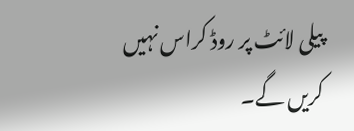پیلی لائٹ پر روڈ کراس نہیں کریں گے۔